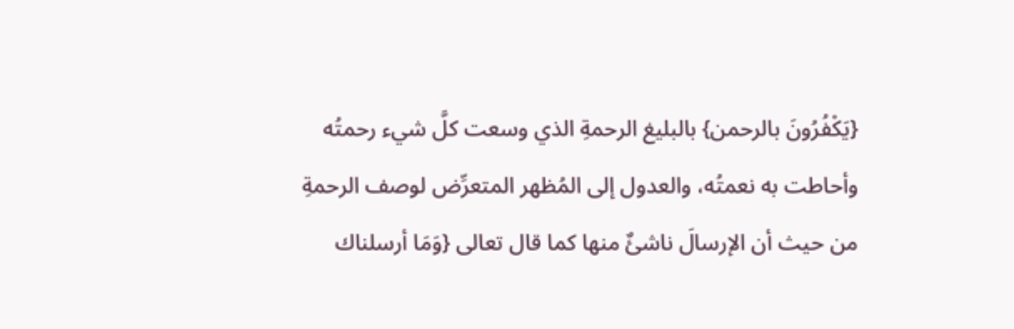{يَكْفُرُونَ بالرحمن} بالبليغ الرحمةِ الذي وسعت كلَّ شيء رحمتُه وأحاطت به نعمتُه، والعدول إلى المُظهر المتعرِّض لوصف الرحمةِ من حيث أن الإرسالَ ناشئٌ منها كما قال تعالى {وَمَا أرسلناك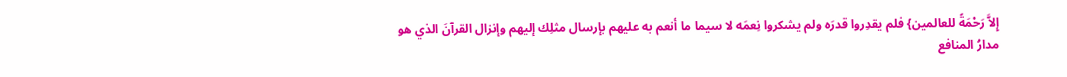إِلاَّ رَحْمَةً للعالمين} فلم يقدِروا قدرَه ولم يشكروا نِعمَه لا سيما ما أنعم به عليهم بإرسال مثلِك إليهم وإنزال القرآنَ الذي هو مدارُ المنافع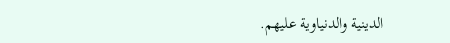الدينية والدنياوية عليهم.